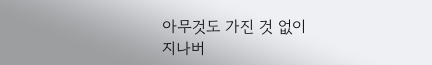아무것도 가진 것 없이
지나버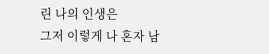린 나의 인생은
그저 이렇게 나 혼자 남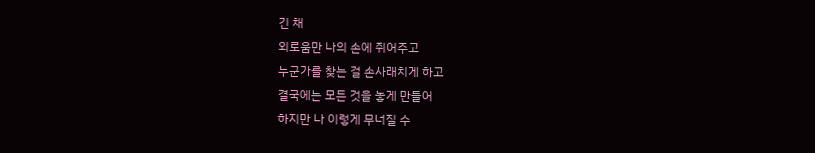긴 채
외로움만 나의 손에 쥐어주고
누군가를 찾는 걸 손사래치게 하고
결국에는 모든 것을 놓게 만들어
하지만 나 이렇게 무너질 수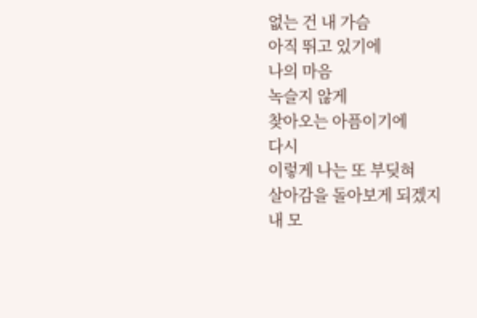없는 건 내 가슴
아직 뛰고 있기에
나의 마음
녹슬지 않게
찾아오는 아픔이기에
다시
이렇게 나는 또 부딪혀
살아감을 돌아보게 되겠지
내 모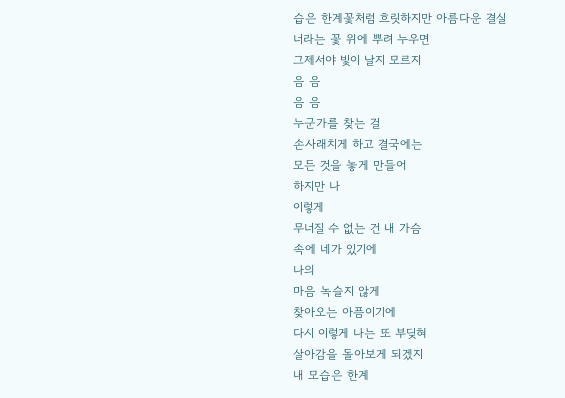습은 한계꽃처럼 흐릿하지만 아름다운 결실
너라는 꽃 위에 뿌려 누우면
그제서야 빛이 날지 모르지
음 음
음 음
누군가를 찾는 걸
손사래치게 하고 결국에는
모든 것을 놓게 만들어
하지만 나
이렇게
무너질 수 없는 건 내 가슴
속에 네가 있기에
나의
마음 녹슬지 않게
찾아오는 아픔이기에
다시 이렇게 나는 또 부딪혀
살아감을 돌아보게 되겠지
내 모습은 한계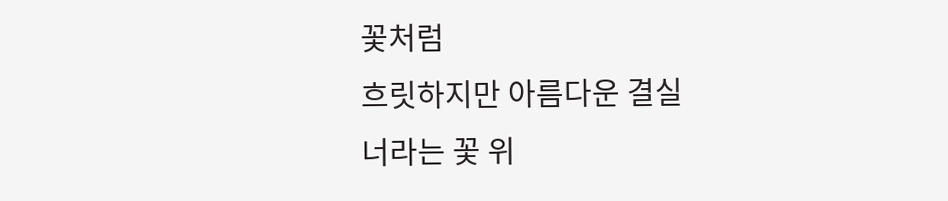꽃처럼
흐릿하지만 아름다운 결실
너라는 꽃 위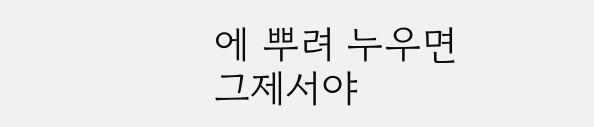에 뿌려 누우면
그제서야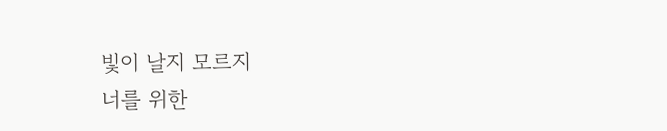빛이 날지 모르지
너를 위한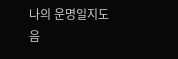나의 운명일지도
음